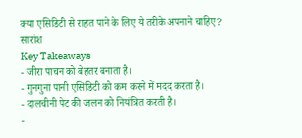क्या एसिडिटी से राहत पाने के लिए ये तरीके अपनाने चाहिए?
सारांश
Key Takeaways
- जीरा पाचन को बेहतर बनाता है।
- गुनगुना पानी एसिडिटी को कम करने में मदद करता है।
- दालचीनी पेट की जलन को नियंत्रित करती है।
-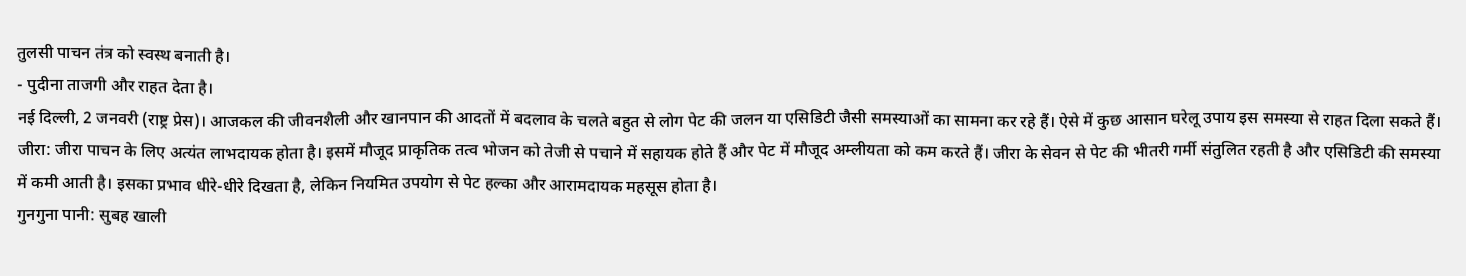तुलसी पाचन तंत्र को स्वस्थ बनाती है।
- पुदीना ताजगी और राहत देता है।
नई दिल्ली, 2 जनवरी (राष्ट्र प्रेस)। आजकल की जीवनशैली और खानपान की आदतों में बदलाव के चलते बहुत से लोग पेट की जलन या एसिडिटी जैसी समस्याओं का सामना कर रहे हैं। ऐसे में कुछ आसान घरेलू उपाय इस समस्या से राहत दिला सकते हैं।
जीरा: जीरा पाचन के लिए अत्यंत लाभदायक होता है। इसमें मौजूद प्राकृतिक तत्व भोजन को तेजी से पचाने में सहायक होते हैं और पेट में मौजूद अम्लीयता को कम करते हैं। जीरा के सेवन से पेट की भीतरी गर्मी संतुलित रहती है और एसिडिटी की समस्या में कमी आती है। इसका प्रभाव धीरे-धीरे दिखता है, लेकिन नियमित उपयोग से पेट हल्का और आरामदायक महसूस होता है।
गुनगुना पानी: सुबह खाली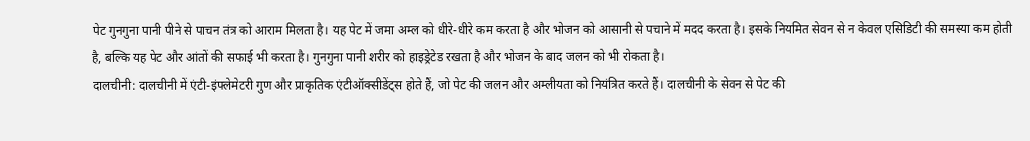पेट गुनगुना पानी पीने से पाचन तंत्र को आराम मिलता है। यह पेट में जमा अम्ल को धीरे-धीरे कम करता है और भोजन को आसानी से पचाने में मदद करता है। इसके नियमित सेवन से न केवल एसिडिटी की समस्या कम होती है, बल्कि यह पेट और आंतों की सफाई भी करता है। गुनगुना पानी शरीर को हाइड्रेटेड रखता है और भोजन के बाद जलन को भी रोकता है।
दालचीनी: दालचीनी में एंटी-इंफ्लेमेटरी गुण और प्राकृतिक एंटीऑक्सीडेंट्स होते हैं, जो पेट की जलन और अम्लीयता को नियंत्रित करते हैं। दालचीनी के सेवन से पेट की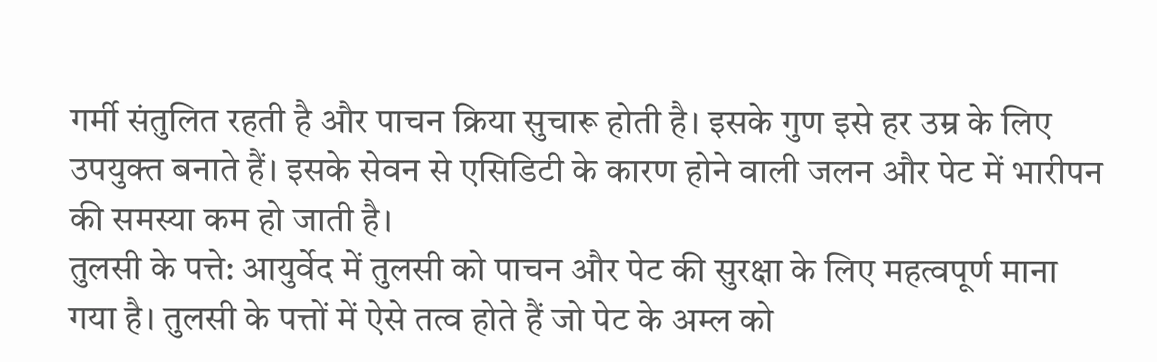गर्मी संतुलित रहती है और पाचन क्रिया सुचारू होती है। इसके गुण इसे हर उम्र के लिए उपयुक्त बनाते हैं। इसके सेवन से एसिडिटी के कारण होने वाली जलन और पेट में भारीपन की समस्या कम हो जाती है।
तुलसी के पत्ते: आयुर्वेद में तुलसी को पाचन और पेट की सुरक्षा के लिए महत्वपूर्ण माना गया है। तुलसी के पत्तों में ऐसे तत्व होते हैं जो पेट के अम्ल को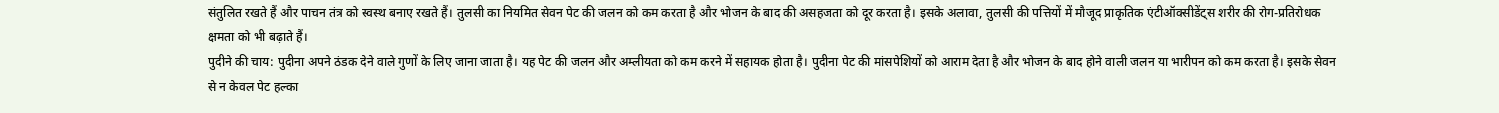संतुलित रखते हैं और पाचन तंत्र को स्वस्थ बनाए रखते हैं। तुलसी का नियमित सेवन पेट की जलन को कम करता है और भोजन के बाद की असहजता को दूर करता है। इसके अलावा, तुलसी की पत्तियों में मौजूद प्राकृतिक एंटीऑक्सीडेंट्स शरीर की रोग-प्रतिरोधक क्षमता को भी बढ़ाते हैं।
पुदीने की चाय: पुदीना अपने ठंडक देने वाले गुणों के लिए जाना जाता है। यह पेट की जलन और अम्लीयता को कम करने में सहायक होता है। पुदीना पेट की मांसपेशियों को आराम देता है और भोजन के बाद होने वाली जलन या भारीपन को कम करता है। इसके सेवन से न केवल पेट हल्का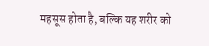महसूस होता है, बल्कि यह शरीर को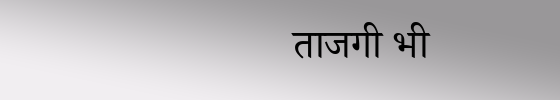ताजगी भी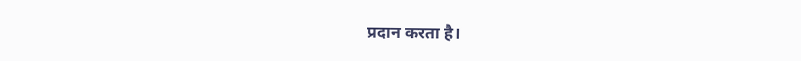प्रदान करता है।